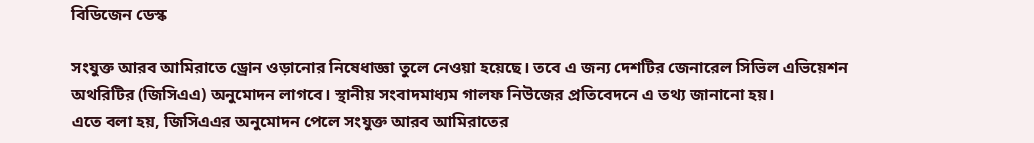বিডিজেন ডেস্ক

সংযুক্ত আরব আমিরাতে ড্রোন ওড়ানোর নিষেধাজ্ঞা তুলে নেওয়া হয়েছে। তবে এ জন্য দেশটির জেনারেল সিভিল এভিয়েশন অথরিটির (জিসিএএ) অনুমোদন লাগবে। স্থানীয় সংবাদমাধ্যম গালফ নিউজের প্রতিবেদনে এ তথ্য জানানো হয়।
এতে বলা হয়, জিসিএএর অনুমোদন পেলে সংযুক্ত আরব আমিরাতের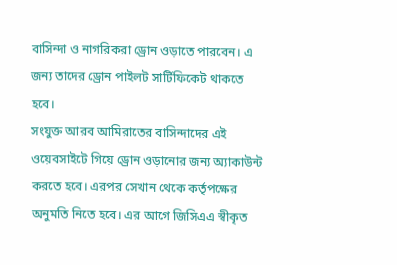বাসিন্দা ও নাগরিকরা ড্রোন ওড়াতে পারবেন। এ জন্য তাদের ড্রোন পাইলট সার্টিফিকেট থাকতে হবে।
সংযুক্ত আরব আমিরাতের বাসিন্দাদের এই ওয়েবসাইটে গিয়ে ড্রোন ওড়ানোর জন্য অ্যাকাউন্ট করতে হবে। এরপর সেখান থেকে কর্তৃপক্ষের অনুমতি নিতে হবে। এর আগে জিসিএএ স্বীকৃত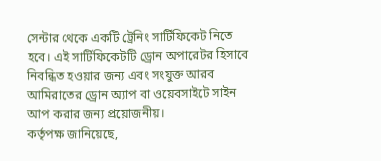সেন্টার থেকে একটি ট্রেনিং সার্টিফিকেট নিতে হবে। এই সার্টিফিকেটটি ড্রোন অপারেটর হিসাবে নিবন্ধিত হওয়ার জন্য এবং সংযুক্ত আরব আমিরাতের ড্রোন অ্যাপ বা ওয়েবসাইটে সাইন আপ করার জন্য প্রয়োজনীয়।
কর্তৃপক্ষ জানিয়েছে,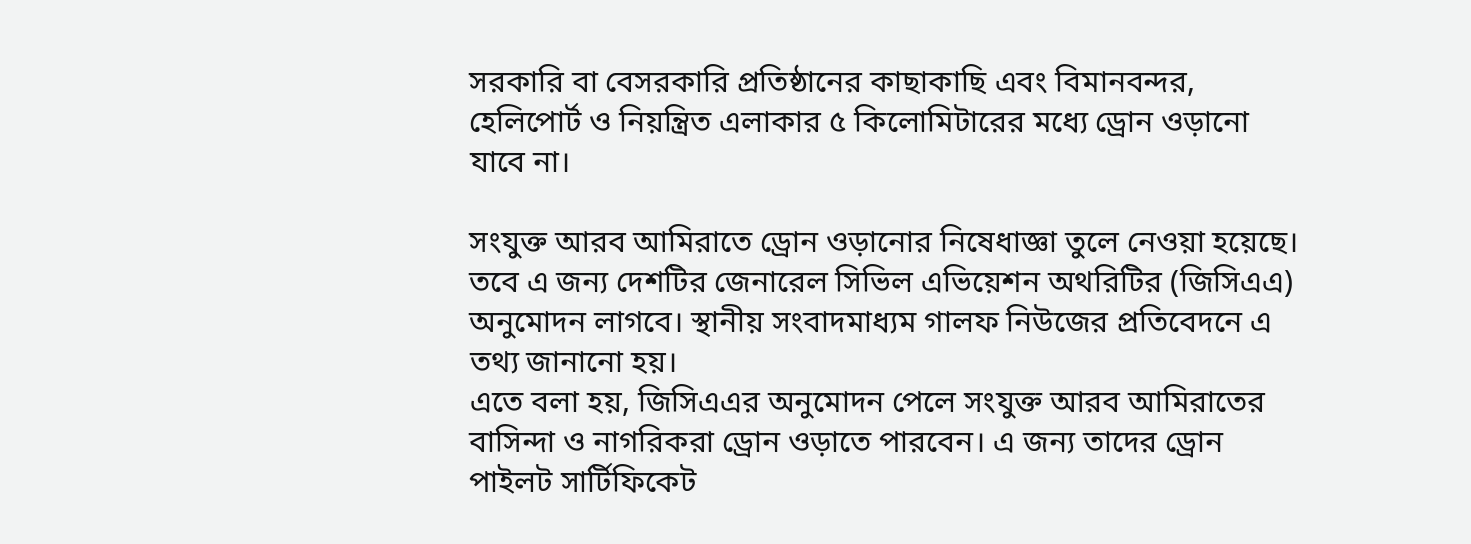সরকারি বা বেসরকারি প্রতিষ্ঠানের কাছাকাছি এবং বিমানবন্দর, হেলিপোর্ট ও নিয়ন্ত্রিত এলাকার ৫ কিলোমিটারের মধ্যে ড্রোন ওড়ানো যাবে না।

সংযুক্ত আরব আমিরাতে ড্রোন ওড়ানোর নিষেধাজ্ঞা তুলে নেওয়া হয়েছে। তবে এ জন্য দেশটির জেনারেল সিভিল এভিয়েশন অথরিটির (জিসিএএ) অনুমোদন লাগবে। স্থানীয় সংবাদমাধ্যম গালফ নিউজের প্রতিবেদনে এ তথ্য জানানো হয়।
এতে বলা হয়, জিসিএএর অনুমোদন পেলে সংযুক্ত আরব আমিরাতের বাসিন্দা ও নাগরিকরা ড্রোন ওড়াতে পারবেন। এ জন্য তাদের ড্রোন পাইলট সার্টিফিকেট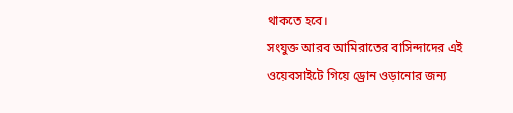থাকতে হবে।
সংযুক্ত আরব আমিরাতের বাসিন্দাদের এই ওয়েবসাইটে গিয়ে ড্রোন ওড়ানোর জন্য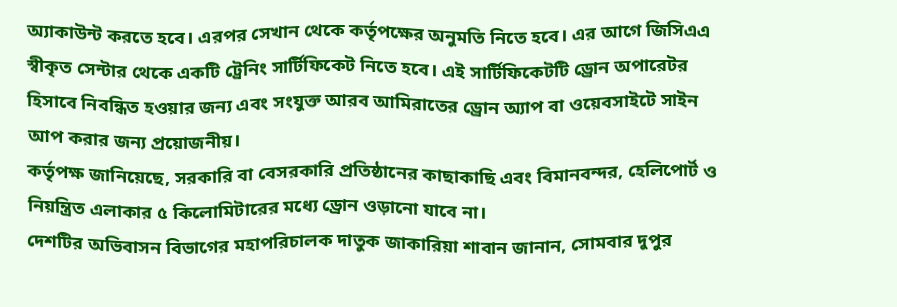অ্যাকাউন্ট করতে হবে। এরপর সেখান থেকে কর্তৃপক্ষের অনুমতি নিতে হবে। এর আগে জিসিএএ স্বীকৃত সেন্টার থেকে একটি ট্রেনিং সার্টিফিকেট নিতে হবে। এই সার্টিফিকেটটি ড্রোন অপারেটর হিসাবে নিবন্ধিত হওয়ার জন্য এবং সংযুক্ত আরব আমিরাতের ড্রোন অ্যাপ বা ওয়েবসাইটে সাইন আপ করার জন্য প্রয়োজনীয়।
কর্তৃপক্ষ জানিয়েছে, সরকারি বা বেসরকারি প্রতিষ্ঠানের কাছাকাছি এবং বিমানবন্দর, হেলিপোর্ট ও নিয়ন্ত্রিত এলাকার ৫ কিলোমিটারের মধ্যে ড্রোন ওড়ানো যাবে না।
দেশটির অভিবাসন বিভাগের মহাপরিচালক দাতুক জাকারিয়া শাবান জানান, সোমবার দুপুর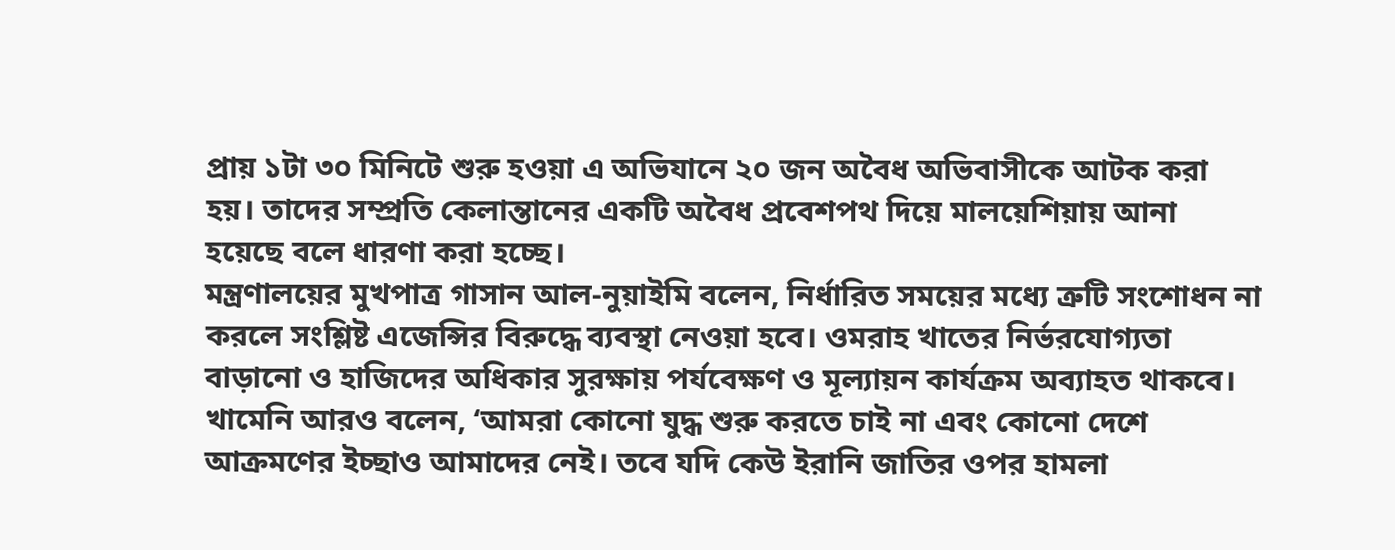প্রায় ১টা ৩০ মিনিটে শুরু হওয়া এ অভিযানে ২০ জন অবৈধ অভিবাসীকে আটক করা হয়। তাদের সম্প্রতি কেলান্তানের একটি অবৈধ প্রবেশপথ দিয়ে মালয়েশিয়ায় আনা হয়েছে বলে ধারণা করা হচ্ছে।
মন্ত্রণালয়ের মুখপাত্র গাসান আল-নুয়াইমি বলেন, নির্ধারিত সময়ের মধ্যে ত্রুটি সংশোধন না করলে সংশ্লিষ্ট এজেন্সির বিরুদ্ধে ব্যবস্থা নেওয়া হবে। ওমরাহ খাতের নির্ভরযোগ্যতা বাড়ানো ও হাজিদের অধিকার সুরক্ষায় পর্যবেক্ষণ ও মূল্যায়ন কার্যক্রম অব্যাহত থাকবে।
খামেনি আরও বলেন, ‘আমরা কোনো যুদ্ধ শুরু করতে চাই না এবং কোনো দেশে আক্রমণের ইচ্ছাও আমাদের নেই। তবে যদি কেউ ইরানি জাতির ওপর হামলা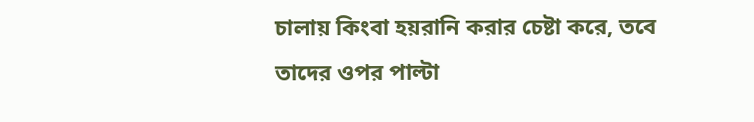চালায় কিংবা হয়রানি করার চেষ্টা করে, তবে তাদের ওপর পাল্টা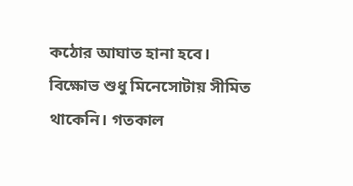কঠোর আঘাত হানা হবে।
বিক্ষোভ শুধু মিনেসোটায় সীমিত থাকেনি। গতকাল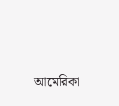আমেরিকা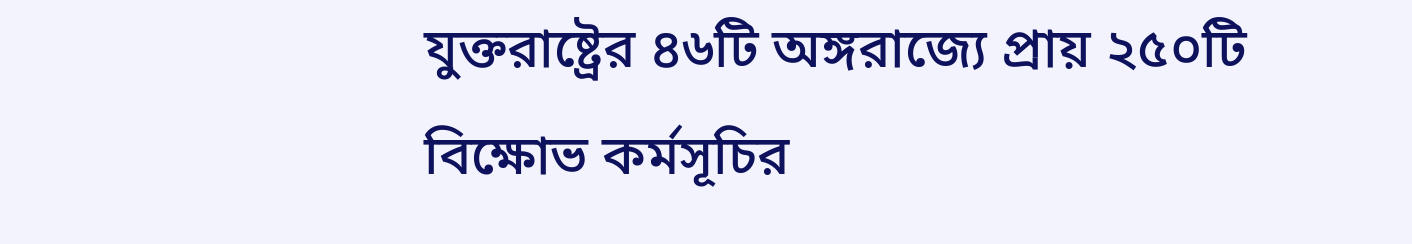যুক্তরাষ্ট্রের ৪৬টি অঙ্গরাজ্যে প্রায় ২৫০টি বিক্ষোভ কর্মসূচির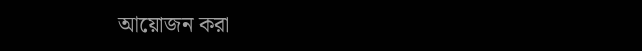আয়োজন করা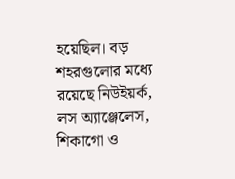হয়েছিল। বড় শহরগুলোর মধ্যে রয়েছে নিউইয়র্ক, লস অ্যাঞ্জেলেস, শিকাগো ও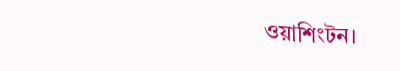ওয়াশিংটন।